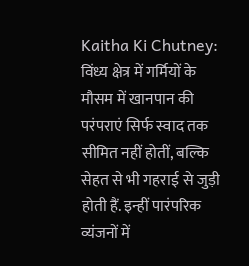Kaitha Ki Chutney: विंध्य क्षेत्र में गर्मियों के मौसम में खानपान की परंपराएं सिर्फ स्वाद तक सीमित नहीं होतीं, बल्कि सेहत से भी गहराई से जुड़ी होती हैं. इन्हीं पारंपरिक व्यंजनों में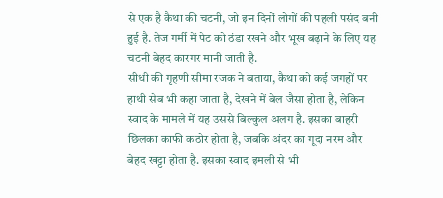से एक है कैथा की चटनी, जो इन दिनों लोगों की पहली पसंद बनी हुई है. तेज गर्मी में पेट को ठंडा रखने और भूख बढ़ाने के लिए यह चटनी बेहद कारगर मानी जाती है.
सीधी की गृहणी सीमा रजक ने बताया, कैथा को कई जगहों पर हाथी सेब भी कहा जाता है, देखने में बेल जैसा होता है, लेकिन स्वाद के मामले में यह उससे बिल्कुल अलग है. इसका बाहरी छिलका काफी कठोर होता है, जबकि अंदर का गूदा नरम और बेहद खट्टा होता है. इसका स्वाद इमली से भी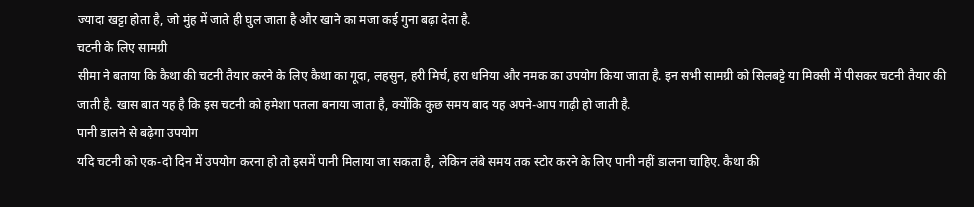ज्यादा खट्टा होता है, जो मुंह में जाते ही घुल जाता है और खाने का मजा कई गुना बढ़ा देता है.
चटनी के लिए सामग्री
सीमा ने बताया कि कैथा की चटनी तैयार करने के लिए कैथा का गूदा, लहसुन, हरी मिर्च, हरा धनिया और नमक का उपयोग किया जाता है. इन सभी सामग्री को सिलबट्टे या मिक्सी में पीसकर चटनी तैयार की जाती है. खास बात यह है कि इस चटनी को हमेशा पतला बनाया जाता है, क्योंकि कुछ समय बाद यह अपने-आप गाढ़ी हो जाती है.
पानी डालने से बढ़ेगा उपयोग
यदि चटनी को एक-दो दिन में उपयोग करना हो तो इसमें पानी मिलाया जा सकता है, लेकिन लंबे समय तक स्टोर करने के लिए पानी नहीं डालना चाहिए. कैथा की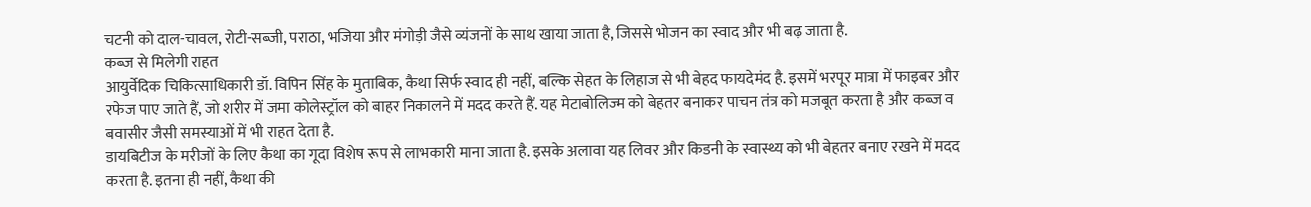चटनी को दाल-चावल, रोटी-सब्जी, पराठा, भजिया और मंगोड़ी जैसे व्यंजनों के साथ खाया जाता है, जिससे भोजन का स्वाद और भी बढ़ जाता है.
कब्ज से मिलेगी राहत
आयुर्वेदिक चिकित्साधिकारी डॉ. विपिन सिंह के मुताबिक, कैथा सिर्फ स्वाद ही नहीं, बल्कि सेहत के लिहाज से भी बेहद फायदेमंद है. इसमें भरपूर मात्रा में फाइबर और रफेज पाए जाते हैं, जो शरीर में जमा कोलेस्ट्रॉल को बाहर निकालने में मदद करते हैं. यह मेटाबोलिज्म को बेहतर बनाकर पाचन तंत्र को मजबूत करता है और कब्ज व बवासीर जैसी समस्याओं में भी राहत देता है.
डायबिटीज के मरीजों के लिए कैथा का गूदा विशेष रूप से लाभकारी माना जाता है. इसके अलावा यह लिवर और किडनी के स्वास्थ्य को भी बेहतर बनाए रखने में मदद करता है. इतना ही नहीं, कैथा की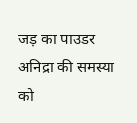जड़ का पाउडर अनिद्रा की समस्या को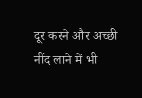दूर करने और अच्छी नींद लाने में भी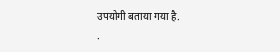उपयोगी बताया गया है.
.